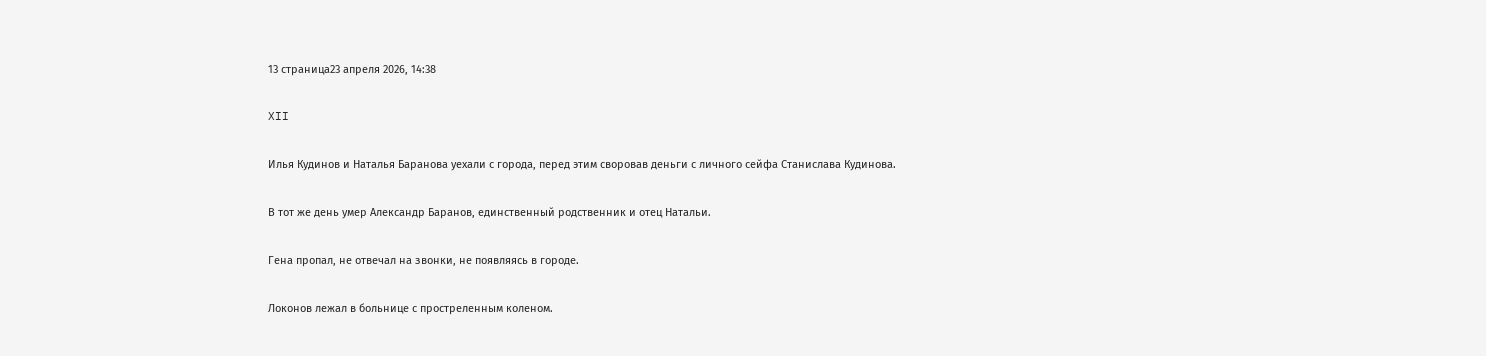13 страница23 апреля 2026, 14:38

XII

Илья Кудинов и Наталья Баранова уехали с города, перед этим своровав деньги с личного сейфа Станислава Кудинова.

В тот же день умер Александр Баранов, единственный родственник и отец Натальи.

Гена пропал, не отвечал на звонки, не появляясь в городе.

Локонов лежал в больнице с простреленным коленом.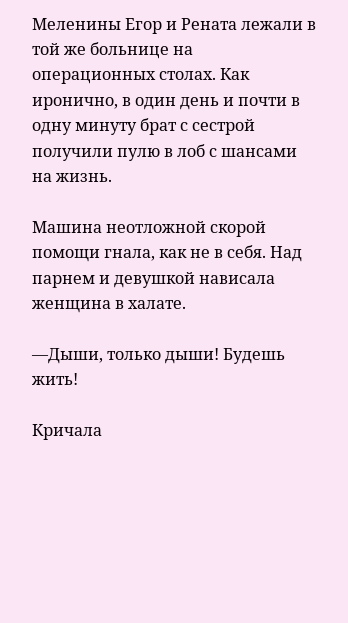Меленины Егор и Рената лежали в той же больнице на операционных столах. Как иронично, в один день и почти в одну минуту брат с сестрой получили пулю в лоб с шансами на жизнь.

Машина неотложной скорой помощи гнала, как не в себя. Над парнем и девушкой нависала женщина в халате.

—Дыши, только дыши! Будешь жить!

Кричала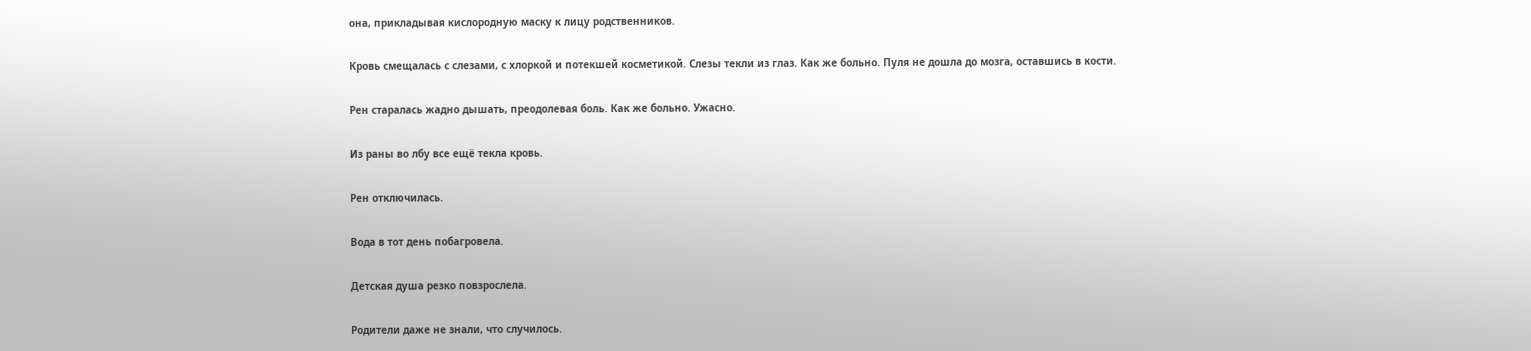она, прикладывая кислородную маску к лицу родственников.

Кровь смещалась с слезами, с хлоркой и потекшей косметикой. Слезы текли из глаз. Как же больно. Пуля не дошла до мозга, оставшись в кости.

Рен старалась жадно дышать, преодолевая боль. Как же больно. Ужасно.

Из раны во лбу все ещё текла кровь.

Рен отключилась.

Вода в тот день побагровела.

Детская душа резко повзрослела.

Родители даже не знали, что случилось.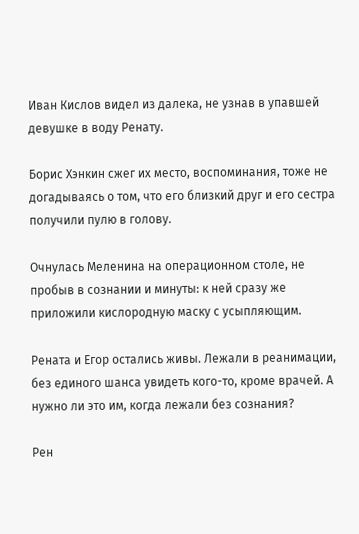Иван Кислов видел из далека, не узнав в упавшей девушке в воду Ренату.

Борис Хэнкин сжег их место, воспоминания, тоже не догадываясь о том, что его близкий друг и его сестра получили пулю в голову.

Очнулась Меленина на операционном столе, не пробыв в сознании и минуты: к ней сразу же приложили кислородную маску с усыпляющим.

Рената и Егор остались живы. Лежали в реанимации, без единого шанса увидеть кого-то, кроме врачей. А нужно ли это им, когда лежали без сознания?

Рен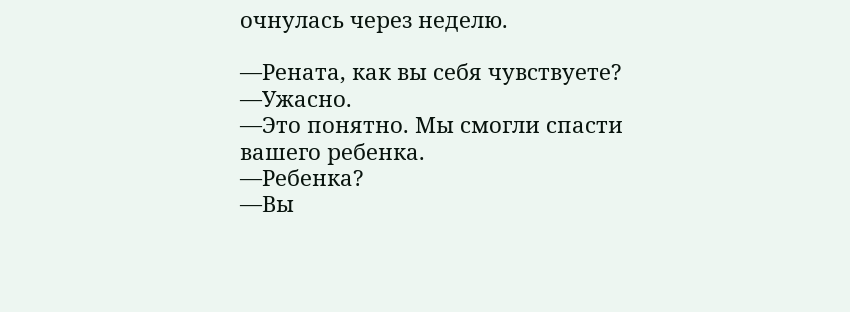очнулась через неделю.

—Рената, как вы себя чувствуете?
—Ужасно.
—Это понятно. Мы смогли спасти вашего ребенка.
—Ребенка?
—Вы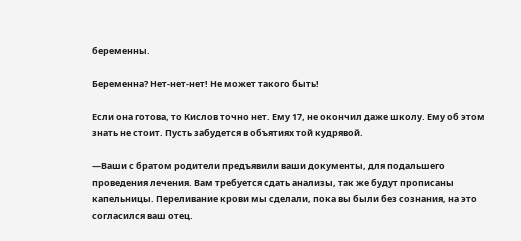беременны.

Беременна? Нет-нет-нет! Не может такого быть!

Если она готова, то Кислов точно нет. Ему 17, не окончил даже школу. Ему об этом знать не стоит. Пусть забудется в объятиях той кудрявой.

—Ваши с братом родители предъявили ваши документы, для подальшего проведения лечения. Вам требуется сдать анализы, так же будут прописаны капельницы. Переливание крови мы сделали, пока вы были без сознания, на это согласился ваш отец.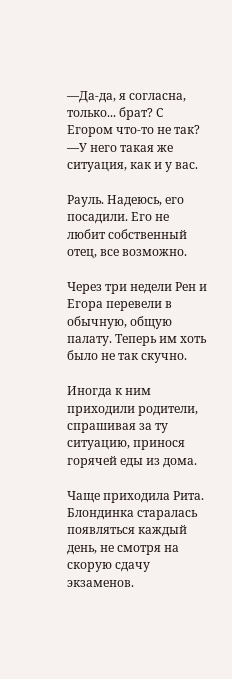—Да-да, я согласна, только... брат? С Егором что-то не так?
—У него такая же ситуация, как и у вас.

Рауль. Надеюсь, его посадили. Его не любит собственный отец, все возможно.

Через три недели Рен и Егора перевели в обычную, общую палату. Теперь им хоть было не так скучно.

Иногда к ним приходили родители, спрашивая за ту ситуацию, принося горячей еды из дома.

Чаще приходила Рита. Блондинка старалась появляться каждый день, не смотря на скорую сдачу экзаменов.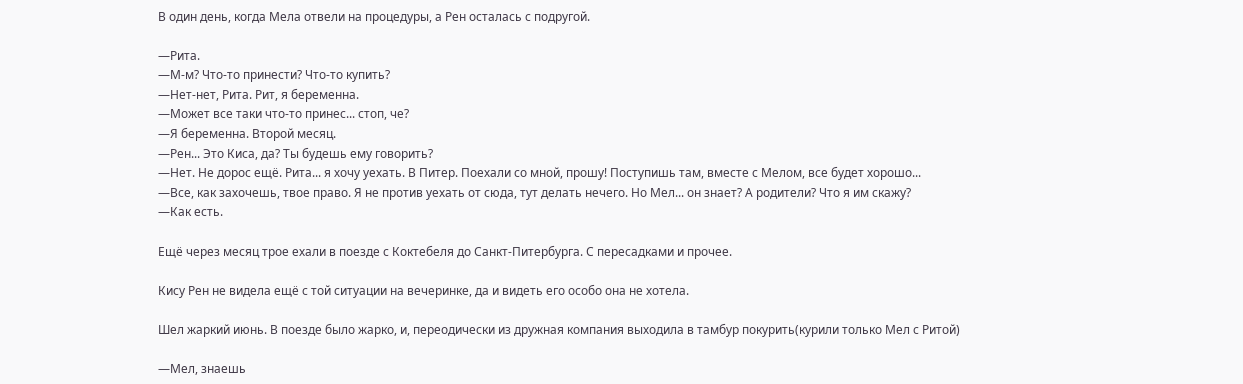В один день, когда Мела отвели на процедуры, а Рен осталась с подругой.

—Рита.
—М-м? Что-то принести? Что-то купить?
—Нет-нет, Рита. Рит, я беременна.
—Может все таки что-то принес... стоп, че?
—Я беременна. Второй месяц.
—Рен... Это Киса, да? Ты будешь ему говорить?
—Нет. Не дорос ещё. Рита... я хочу уехать. В Питер. Поехали со мной, прошу! Поступишь там, вместе с Мелом, все будет хорошо...
—Все, как захочешь, твое право. Я не против уехать от сюда, тут делать нечего. Но Мел... он знает? А родители? Что я им скажу?
—Как есть.

Ещё через месяц трое ехали в поезде с Коктебеля до Санкт-Питербурга. С пересадками и прочее.

Кису Рен не видела ещё с той ситуации на вечеринке, да и видеть его особо она не хотела.

Шел жаркий июнь. В поезде было жарко, и, переодически из дружная компания выходила в тамбур покурить(курили только Мел с Ритой)

—Мел, знаешь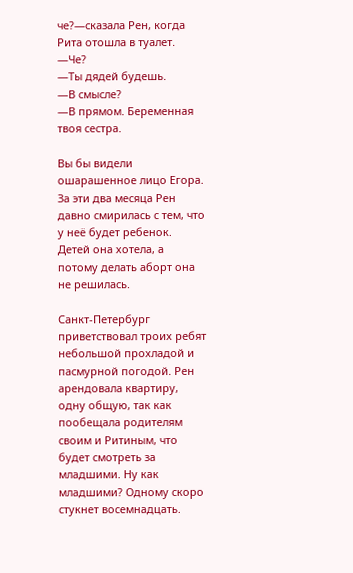че?—сказала Рен, когда Рита отошла в туалет.
—Че?
—Ты дядей будешь.
—В смысле?
—В прямом. Беременная твоя сестра.

Вы бы видели ошарашенное лицо Егора. За эти два месяца Рен давно смирилась с тем, что у неё будет ребенок. Детей она хотела, а потому делать аборт она не решилась.

Санкт-Петербург приветствовал троих ребят небольшой прохладой и пасмурной погодой. Рен арендовала квартиру, одну общую, так как пообещала родителям своим и Ритиным, что будет смотреть за младшими. Ну как младшими? Одному скоро стукнет восемнадцать.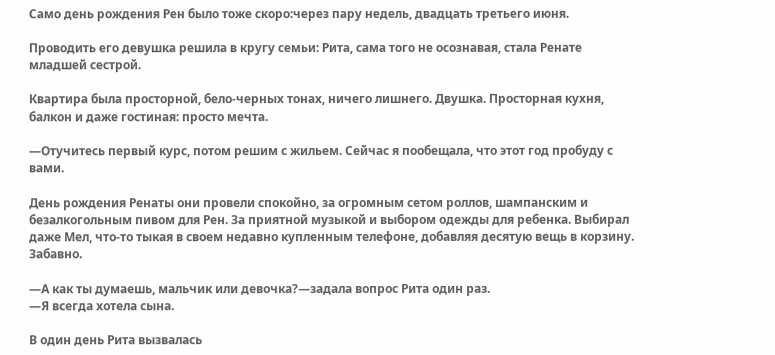Само день рождения Рен было тоже скоро:через пару недель, двадцать третьего июня.

Проводить его девушка решила в кругу семьи: Рита, сама того не осознавая, стала Ренате младшей сестрой.

Квартира была просторной, бело-черных тонах, ничего лишнего. Двушка. Просторная кухня, балкон и даже гостиная: просто мечта.

—Отучитесь первый курс, потом решим с жильем. Сейчас я пообещала, что этот год пробуду с вами.

День рождения Ренаты они провели спокойно, за огромным сетом роллов, шампанским и безалкогольным пивом для Рен. За приятной музыкой и выбором одежды для ребенка. Выбирал даже Мел, что-то тыкая в своем недавно купленным телефоне, добавляя десятую вещь в корзину. Забавно.

—А как ты думаешь, мальчик или девочка?—задала вопрос Рита один раз.
—Я всегда хотела сына.

В один день Рита вызвалась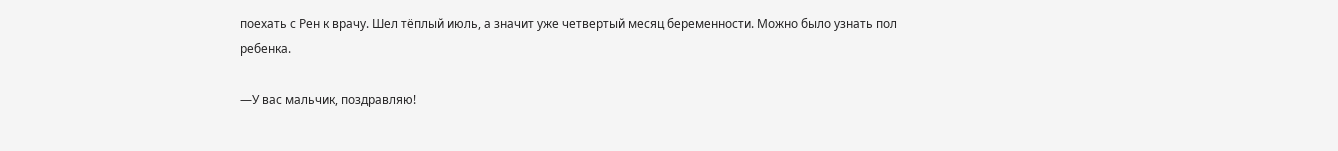поехать с Рен к врачу. Шел тёплый июль, а значит уже четвертый месяц беременности. Можно было узнать пол ребенка.

—У вас мальчик, поздравляю!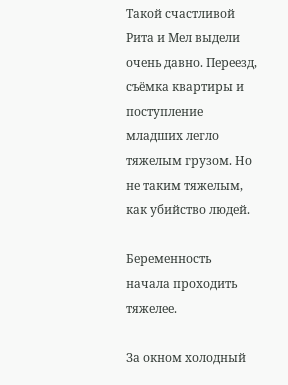Такой счастливой Рита и Мел выдели очень давно. Переезд, съёмка квартиры и поступление младших легло тяжелым грузом. Но не таким тяжелым, как убийство людей.

Беременность начала проходить тяжелее.

За окном холодный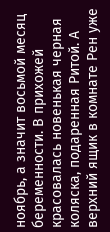ноябрь, а значит восьмой месяц беременности. В прихожей красовалась новенькая черная коляска, подаренная Ритой. А верхний ящик в комнате Рен уже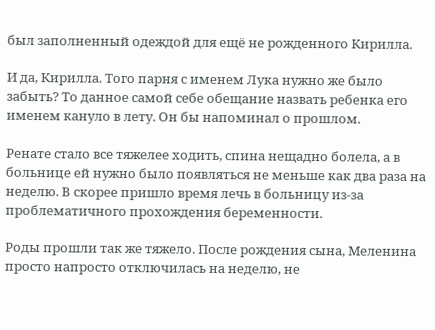был заполненный одеждой для ещё не рожденного Кирилла.

И да, Кирилла. Того парня с именем Лука нужно же было забыть? То данное самой себе обещание назвать ребенка его именем кануло в лету. Он бы напоминал о прошлом.

Ренате стало все тяжелее ходить, спина нещадно болела, а в больнице ей нужно было появляться не меньше как два раза на неделю. В скорее пришло время лечь в больницу из-за проблематичного прохождения беременности.

Роды прошли так же тяжело. После рождения сына, Меленина просто напросто отключилась на неделю, не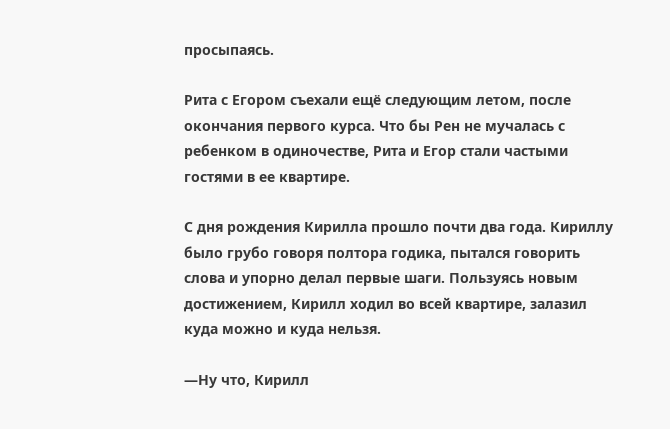просыпаясь.

Рита с Егором съехали ещё следующим летом, после окончания первого курса. Что бы Рен не мучалась с ребенком в одиночестве, Рита и Егор стали частыми гостями в ее квартире.

С дня рождения Кирилла прошло почти два года. Кириллу было грубо говоря полтора годика, пытался говорить слова и упорно делал первые шаги. Пользуясь новым достижением, Кирилл ходил во всей квартире, залазил куда можно и куда нельзя.

—Ну что, Кирилл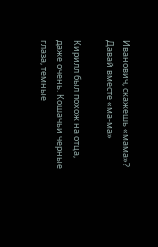Иванович, скажешь «мама»? Давай вместе «ма-ма»

Кирилл был похож на отца, даже очень. Кошачьи черные глаза, темные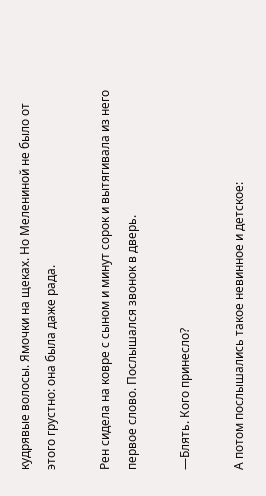кудрявые волосы. Ямочки на щеках. Но Мелениной не было от этого грустно: она была даже рада.

Рен сидела на ковре с сыном и минут сорок и вытягивала из него первое слово. Послышался звонок в дверь.

—Блять. Кого принесло?

А потом послышались такое невинное и детское: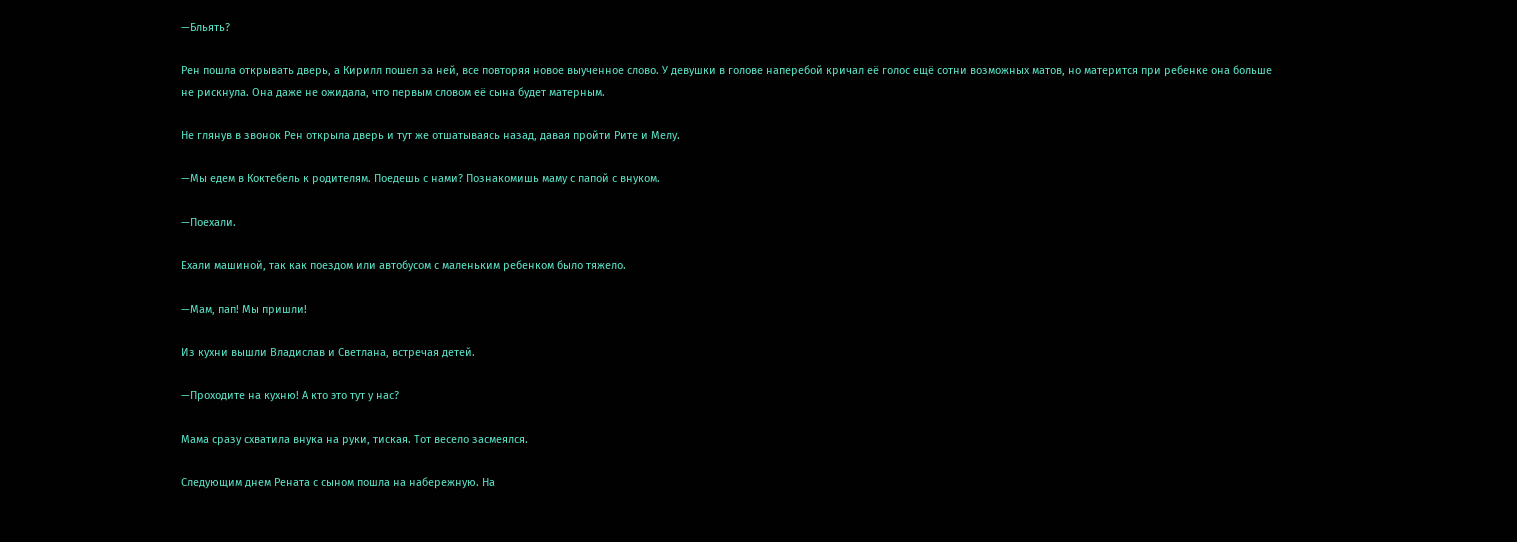—Бльять?

Рен пошла открывать дверь, а Кирилл пошел за ней, все повторяя новое выученное слово. У девушки в голове наперебой кричал её голос ещё сотни возможных матов, но матерится при ребенке она больше не рискнула. Она даже не ожидала, что первым словом её сына будет матерным.

Не глянув в звонок Рен открыла дверь и тут же отшатываясь назад, давая пройти Рите и Мелу.

—Мы едем в Коктебель к родителям. Поедешь с нами? Познакомишь маму с папой с внуком.

—Поехали.

Ехали машиной, так как поездом или автобусом с маленьким ребенком было тяжело.

—Мам, пап! Мы пришли!

Из кухни вышли Владислав и Светлана, встречая детей.

—Проходите на кухню! А кто это тут у нас?

Мама сразу схватила внука на руки, тиская. Тот весело засмеялся.

Следующим днем Рената с сыном пошла на набережную. На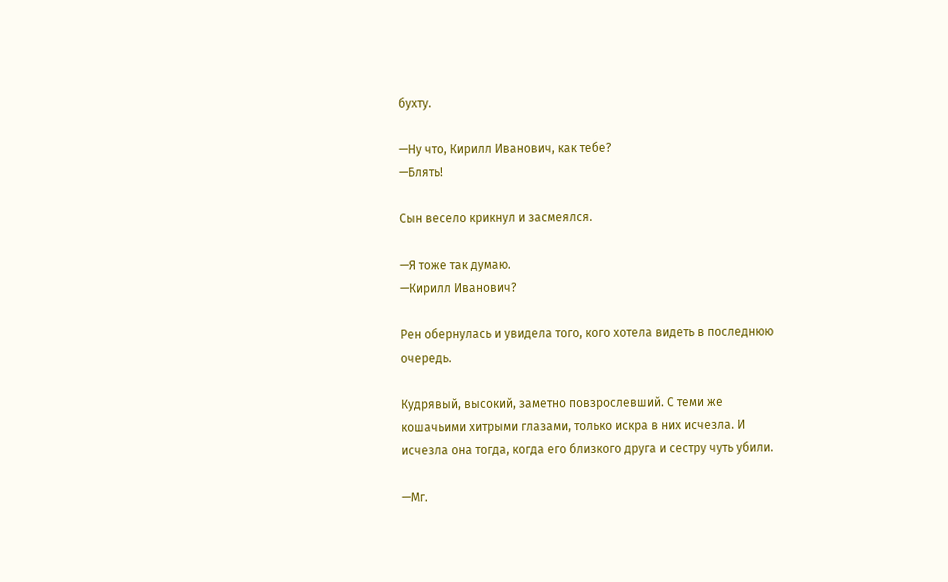бухту.

—Ну что, Кирилл Иванович, как тебе?
—Блять!

Сын весело крикнул и засмеялся.

—Я тоже так думаю.
—Кирилл Иванович?

Рен обернулась и увидела того, кого хотела видеть в последнюю очередь.

Кудрявый, высокий, заметно повзрослевший. С теми же кошачьими хитрыми глазами, только искра в них исчезла. И исчезла она тогда, когда его близкого друга и сестру чуть убили.

—Мг.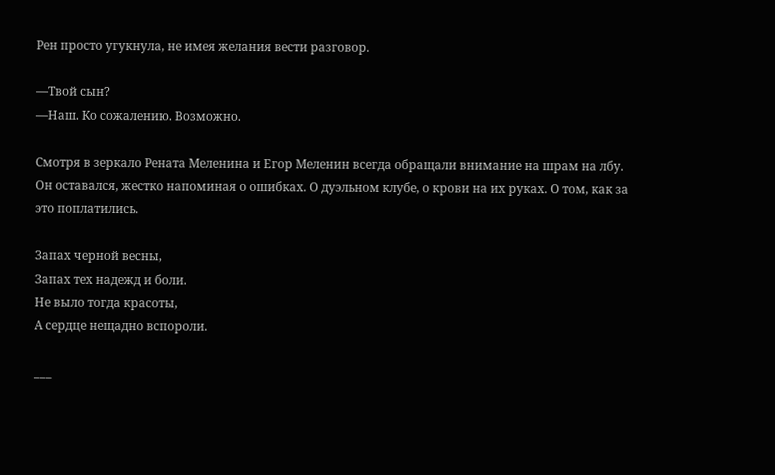Рен просто угукнула, не имея желания вести разговор.

—Твой сын?
—Наш. Ко сожалению. Возможно.

Смотря в зеркало Рената Меленина и Егор Меленин всегда обращали внимание на шрам на лбу. Он оставался, жестко напоминая о ошибках. О дуэльном клубе, о крови на их руках. О том, как за это поплатились.

Запах черной весны,
Запах тех надежд и боли.
Не выло тогда красоты,
А сердце нещадно вспороли.

___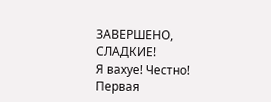ЗАВЕРШЕНО, СЛАДКИЕ!
Я вахуе! Честно! Первая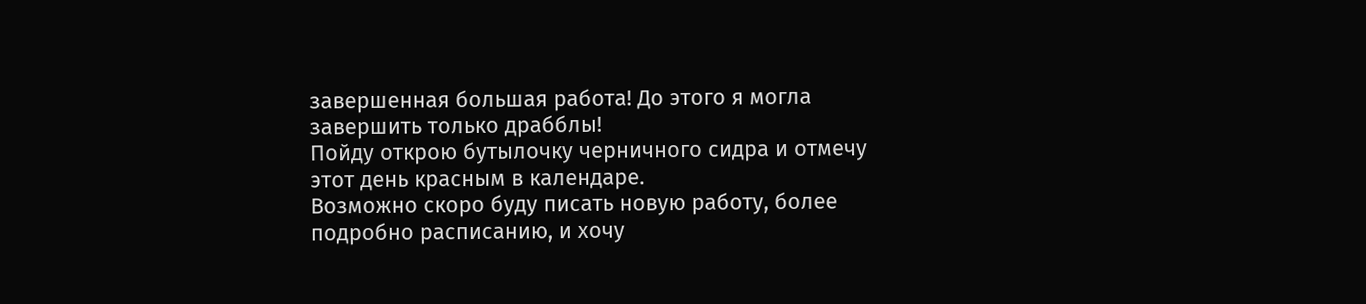завершенная большая работа! До этого я могла завершить только драбблы!
Пойду открою бутылочку черничного сидра и отмечу этот день красным в календаре.
Возможно скоро буду писать новую работу, более подробно расписанию, и хочу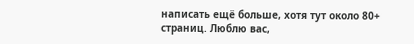написать ещё больше, хотя тут около 80+ страниц. Люблю вас,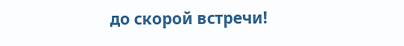до скорой встречи!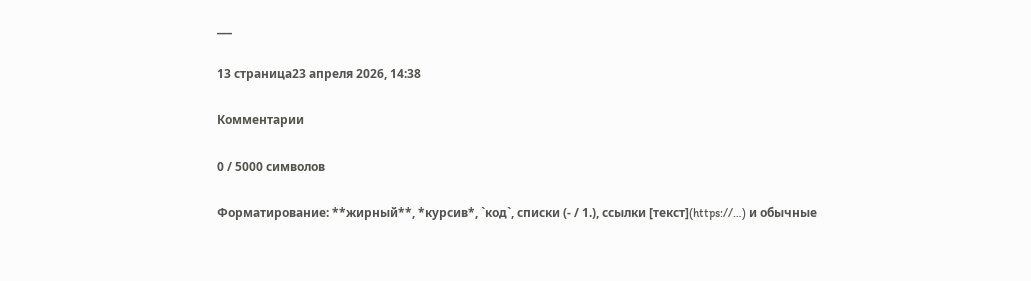___

13 страница23 апреля 2026, 14:38

Комментарии

0 / 5000 символов

Форматирование: **жирный**, *курсив*, `код`, списки (- / 1.), ссылки [текст](https://…) и обычные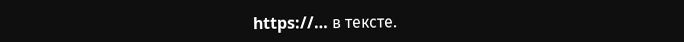https://… в тексте.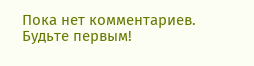Пока нет комментариев. Будьте первым!